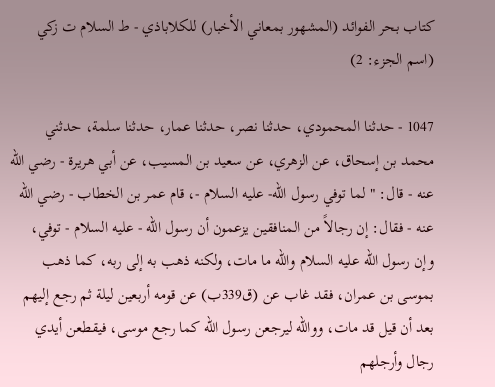كتاب بحر الفوائد (المشهور بمعاني الأخبار) للكلاباذي - ط السلام ت زكي (اسم الجزء: 2)

1047 - حدثنا المحمودي، حدثنا نصر، حدثنا عمار، حدثنا سلمة، حدثني محمد بن إسحاق، عن الزهري، عن سعيد بن المسيب، عن أبي هريرة - رضي الله عنه - قال: " لما توفي رسول الله- عليه السلام -، قام عمر بن الخطاب - رضي الله عنه - فقال: إن رجالاً من المنافقين يزعمون أن رسول الله - عليه السلام - توفي، وإن رسول الله عليه السلام والله ما مات، ولكنه ذهب به إلى ربه، كما ذهب بموسى بن عمران، فقد غاب عن (ق339ب) عن قومه أربعين ليلة ثم رجع إليهم بعد أن قيل قد مات، ووالله ليرجعن رسول الله كما رجع موسى، فيقطعن أيدي رجال وأرجلهم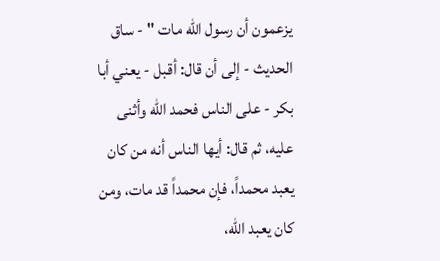يزعمون أن رسول الله مات " - ساق الحديث - إلى أن قال: أقبل - يعني أبا بكر - على الناس فحمد الله وأثنى عليه، ثم قال: أيها الناس أنه من كان يعبد محمداً، فإن محمداً قد مات، ومن كان يعبد الله،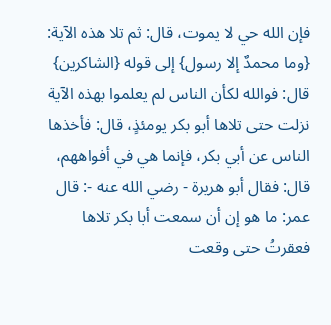فإن الله حي لا يموت، قال: ثم تلا هذه الآية: {وما محمدٌ إلا رسول} إلى قوله {الشاكرين} قال: فوالله لكأن الناس لم يعلموا بهذه الآية نزلت حتى تلاها أبو بكر يومئذٍ، قال: فأخذها الناس عن أبي بكر، فإنما هي في أفواههم، قال: فقال أبو هريرة - رضي الله عنه -: قال عمر: ما هو إن أن سمعت أبا بكر تلاها فعقرتُ حتى وقعت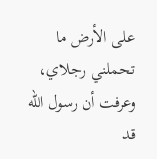على الأرض ما تحملني رجلاي، وعرفت أن رسول الله قد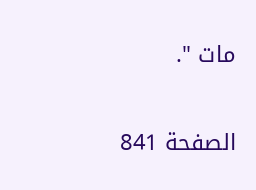مات ".

الصفحة 841